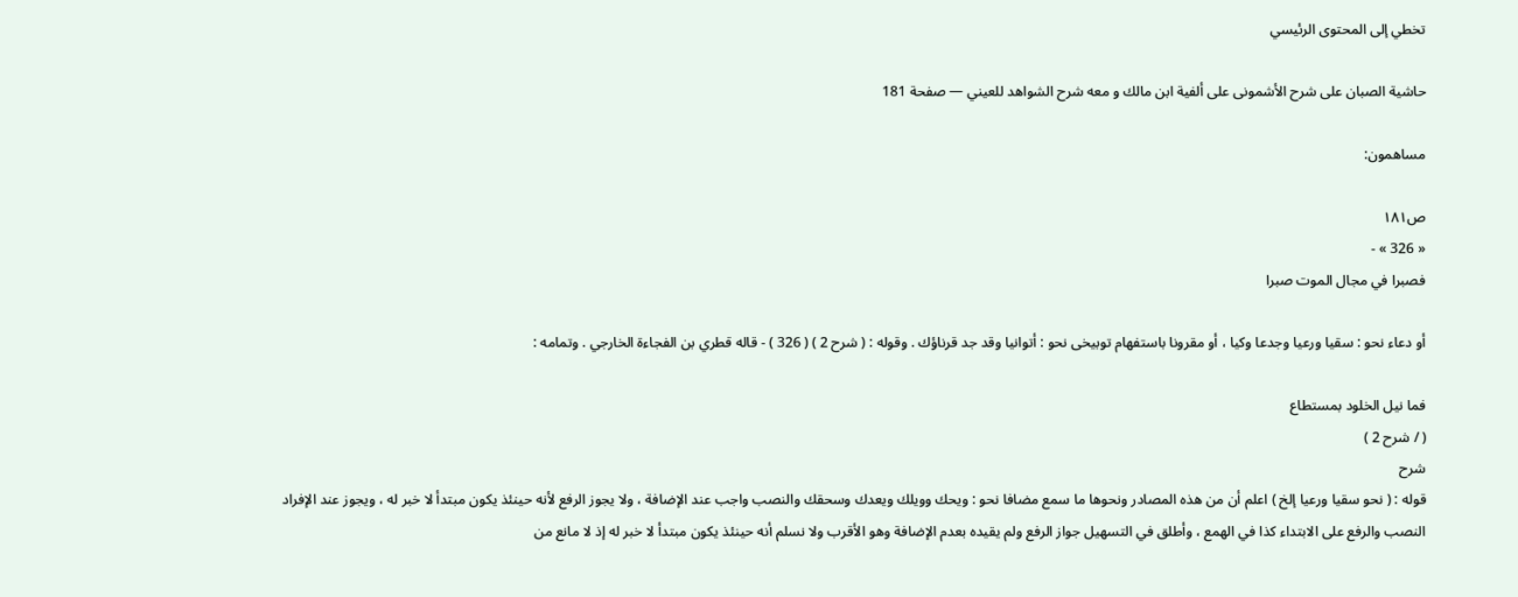تخطي إلى المحتوى الرئيسي

حاشية الصبان على شرح الأشمونى على ألفية ابن مالك و معه شرح الشواهد للعيني — صفحة 181

مساهمون:

ص١٨١
« 326 » -
فصبرا في مجال الموت صبرا

أو دعاء نحو : سقيا ورعيا وجدعا وكيا ، أو مقرونا باستفهام توبيخى نحو : أتوانيا وقد جد قرناؤك . وقوله : ( شرح 2 ) ( 326 ) - قاله قطري بن الفجاءة الخارجي . وتمامه :

فما نيل الخلود بمستطاع
( / شرح 2 )
شرح
قوله : ( نحو سقيا ورعيا إلخ ) اعلم أن من هذه المصادر ونحوها ما سمع مضافا نحو : ويحك وويلك ويعدك وسحقك والنصب واجب عند الإضافة ، ولا يجوز الرفع لأنه حينئذ يكون مبتدأ لا خبر له ، ويجوز عند الإفراد النصب والرفع على الابتداء كذا في الهمع ، وأطلق في التسهيل جواز الرفع ولم يقيده بعدم الإضافة وهو الأقرب ولا نسلم أنه حينئذ يكون مبتدأ لا خبر له إذ لا مانع من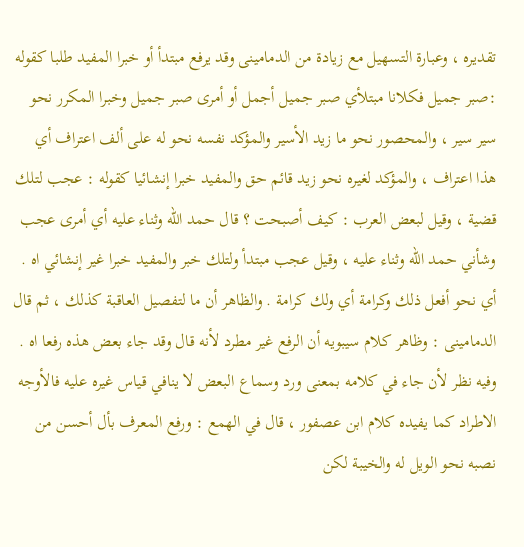تقديره ، وعبارة التسهيل مع زيادة من الدمامينى وقد يرفع مبتدأ أو خبرا المفيد طلبا كقوله :صبر جميل فكلانا مبتلأي صبر جميل أجمل أو أمرى صبر جميل وخبرا المكرر نحو سير سير ، والمحصور نحو ما زيد الأسير والمؤكد نفسه نحو له على ألف اعتراف أي هذا اعتراف ، والمؤكد لغيره نحو زيد قائم حق والمفيد خبرا إنشائيا كقوله : عجب لتلك قضية ، وقيل لبعض العرب : كيف أصبحت ؟ قال حمد اللّه وثناء عليه أي أمرى عجب وشأني حمد اللّه وثناء عليه ، وقيل عجب مبتدأ ولتلك خبر والمفيد خبرا غير إنشائي اه . أي نحو أفعل ذلك وكرامة أي ولك كرامة . والظاهر أن ما لتفصيل العاقبة كذلك ، ثم قال الدمامينى : وظاهر كلام سيبويه أن الرفع غير مطرد لأنه قال وقد جاء بعض هذه رفعا اه . وفيه نظر لأن جاء في كلامه بمعنى ورد وسماع البعض لا ينافي قياس غيره عليه فالأوجه الاطراد كما يفيده كلام ابن عصفور ، قال في الهمع : ورفع المعرف بأل أحسن من نصبه نحو الويل له والخيبة لكن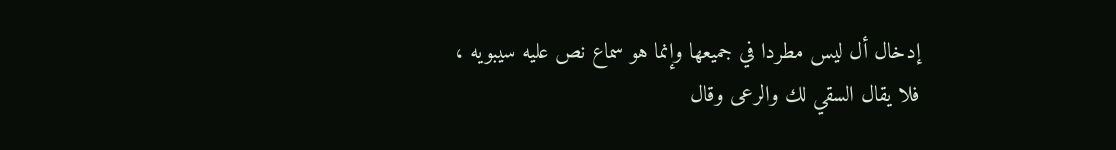إدخال أل ليس مطردا في جميعها وإنما هو سماع نص عليه سيبويه ، فلا يقال السقي لك والرعى وقال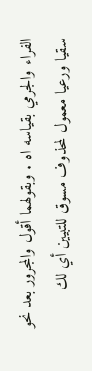الفراء والجرمي بقياسه اه . وبقولهما أقول والمجرور بعد نحو سقيا ورعيا معمول لمحذوف مسوق للتبيين أي لك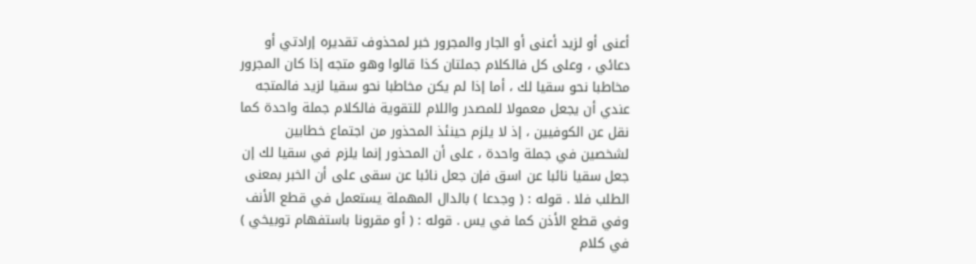أعنى أو لزيد أعنى أو الجار والمجرور خبر لمحذوف تقديره إرادتي أو دعائي ، وعلى كل فالكلام جملتان كذا قالوا وهو متجه إذا كان المجرور مخاطبا نحو سقيا لك ، أما إذا لم يكن مخاطبا نحو سقيا لزيد فالمتجه عندي أن يجعل معمولا للمصدر واللام للتقوية فالكلام جملة واحدة كما نقل عن الكوفيين ، إذ لا يلزم حينئذ المحذور من اجتماع خطابين لشخصين في جملة واحدة ، على أن المحذور إنما يلزم في سقيا لك إن جعل سقيا نائبا عن اسق فإن جعل نائبا عن سقى على أن الخبر بمعنى الطلب فلا . قوله : ( وجدعا ) بالدال المهملة يستعمل في قطع الأنف وفي قطع الأذن كما في يس . قوله : ( أو مقرونا باستفهام توبيخي ) في كلام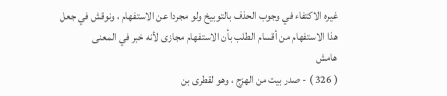غيره الاكتفاء في وجوب الحذف بالتوبيخ ولو مجردا عن الاستفهام ، ونوقش في جعل هذا الاستفهام من أقسام الطلب بأن الاستفهام مجازى لأنه خبر في المعنى
هامش
( 326 ) - صدر بيت من الهزج ، وهو لقطرى بن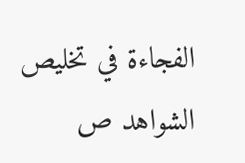الفجاءة في تخليص الشواهد ص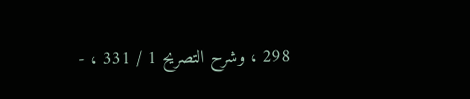298 ، وشرح التصريح 1 / 331 ، -